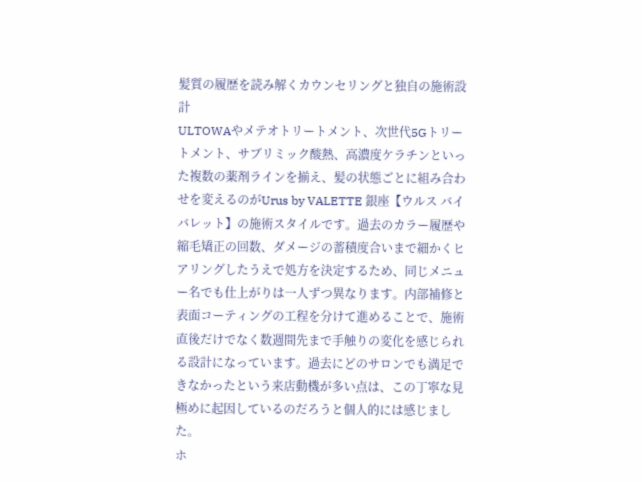髪質の履歴を読み解くカウンセリングと独自の施術設計
ULTOWAやメテオトリートメント、次世代5Gトリートメント、サブリミック酸熱、高濃度ケラチンといった複数の薬剤ラインを揃え、髪の状態ごとに組み合わせを変えるのがUrus by VALETTE 銀座【ウルス バイ バレット】の施術スタイルです。過去のカラー履歴や縮毛矯正の回数、ダメージの蓄積度合いまで細かくヒアリングしたうえで処方を決定するため、同じメニュー名でも仕上がりは一人ずつ異なります。内部補修と表面コーティングの工程を分けて進めることで、施術直後だけでなく数週間先まで手触りの変化を感じられる設計になっています。過去にどのサロンでも満足できなかったという来店動機が多い点は、この丁寧な見極めに起因しているのだろうと個人的には感じました。
ホ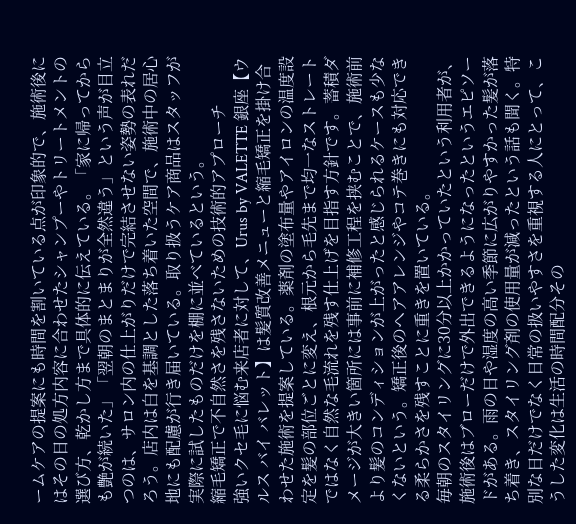ームケアの提案にも時間を割いている点が印象的で、施術後にはその日の処方内容に合わせたシャンプーやトリートメントの選び方、乾かし方まで具体的に伝えている。「家に帰ってからも艶が続いた」「翌朝のまとまりが全然違う」という声が目立つのは、サロン内の仕上がりだけで完結させない姿勢の表れだろう。店内は白を基調とした落ち着いた空間で、施術中の居心地にも配慮が行き届いている。取り扱うケア商品はスタッフが実際に試したものだけを棚に並べているという。
縮毛矯正で不自然さを残さないための技術的アプローチ
強いクセ毛に悩む来店者に対して、Urus by VALETTE 銀座【ウルス バイ バレット】は髪質改善メニューと縮毛矯正を掛け合わせた施術を提案している。薬剤の塗布量やアイロンの温度設定を髪の部位ごとに変え、根元から毛先まで均一なストレートではなく自然な毛流れを残す仕上げを目指す方針です。蓄積ダメージが大きい箇所には事前に補修工程を挟むことで、施術前より髪のコンディションが上がったと感じられるケースも少なくないという。矯正後のヘアアレンジやコテ巻きにも対応できる柔らかさを残すことに重きを置いている。
毎朝のスタイリングに30分以上かかっていたという利用者が、施術後はブローだけで外出できるようになったというエピソードがある。雨の日や湿度の高い季節に広がりやすかった髪が落ち着き、スタイリング剤の使用量が減ったという話も聞く。特別な日だけでなく日常の扱いやすさを重視する人にとって、こうした変化は生活の時間配分その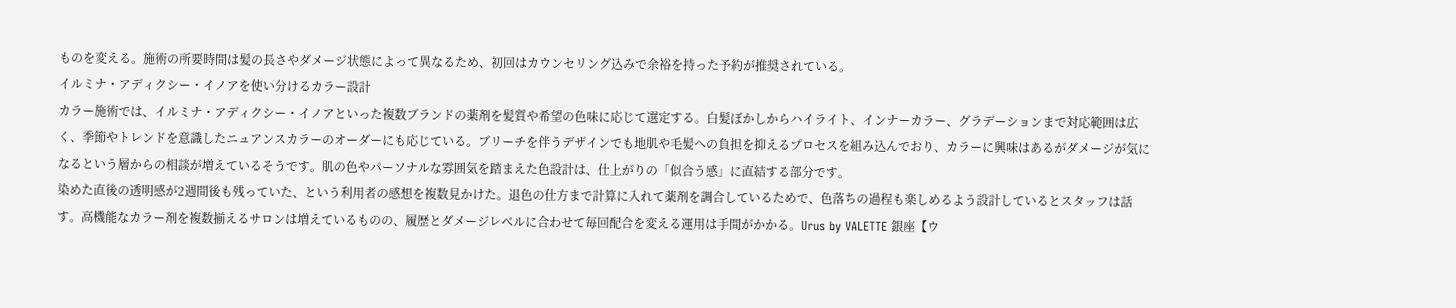ものを変える。施術の所要時間は髪の長さやダメージ状態によって異なるため、初回はカウンセリング込みで余裕を持った予約が推奨されている。
イルミナ・アディクシー・イノアを使い分けるカラー設計
カラー施術では、イルミナ・アディクシー・イノアといった複数ブランドの薬剤を髪質や希望の色味に応じて選定する。白髪ぼかしからハイライト、インナーカラー、グラデーションまで対応範囲は広く、季節やトレンドを意識したニュアンスカラーのオーダーにも応じている。ブリーチを伴うデザインでも地肌や毛髪への負担を抑えるプロセスを組み込んでおり、カラーに興味はあるがダメージが気になるという層からの相談が増えているそうです。肌の色やパーソナルな雰囲気を踏まえた色設計は、仕上がりの「似合う感」に直結する部分です。
染めた直後の透明感が2週間後も残っていた、という利用者の感想を複数見かけた。退色の仕方まで計算に入れて薬剤を調合しているためで、色落ちの過程も楽しめるよう設計しているとスタッフは話す。高機能なカラー剤を複数揃えるサロンは増えているものの、履歴とダメージレベルに合わせて毎回配合を変える運用は手間がかかる。Urus by VALETTE 銀座【ウ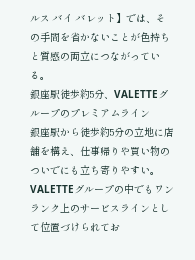ルス バイ バレット】では、その手間を省かないことが色持ちと質感の両立につながっている。
銀座駅徒歩約5分、VALETTEグループのプレミアムライン
銀座駅から徒歩約5分の立地に店舗を構え、仕事帰りや買い物のついでにも立ち寄りやすい。VALETTEグループの中でもワンランク上のサービスラインとして位置づけられてお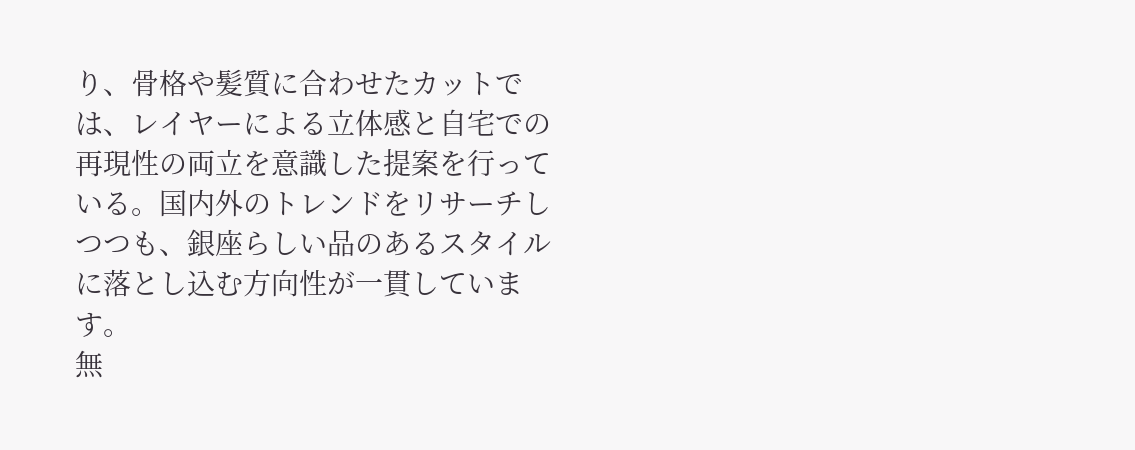り、骨格や髪質に合わせたカットでは、レイヤーによる立体感と自宅での再現性の両立を意識した提案を行っている。国内外のトレンドをリサーチしつつも、銀座らしい品のあるスタイルに落とし込む方向性が一貫しています。
無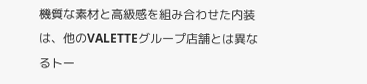機質な素材と高級感を組み合わせた内装は、他のVALETTEグループ店舗とは異なるトー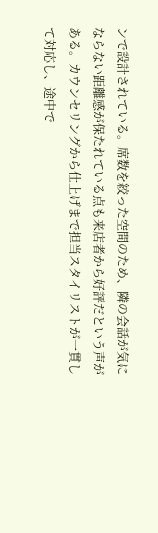ンで設計されている。席数を絞った空間のため、隣の会話が気にならない距離感が保たれている点も来店者から好評だという声がある。カウンセリングから仕上げまで担当スタイリストが一貫して対応し、途中で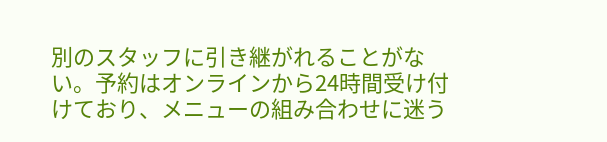別のスタッフに引き継がれることがない。予約はオンラインから24時間受け付けており、メニューの組み合わせに迷う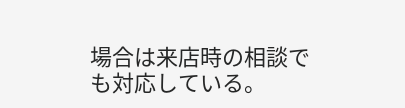場合は来店時の相談でも対応している。